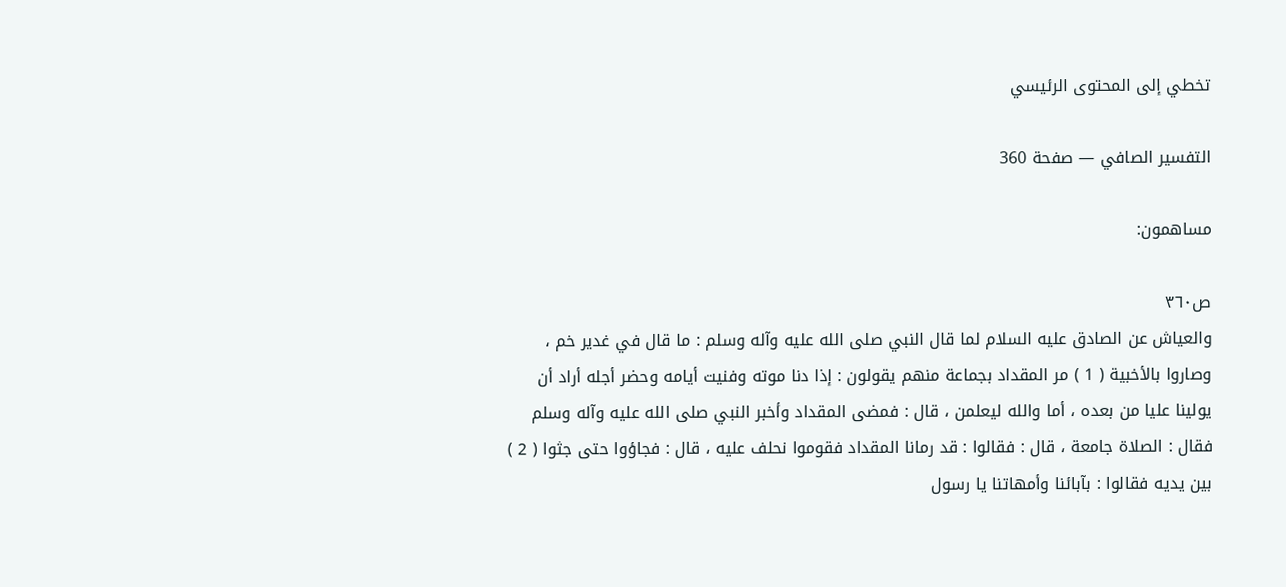تخطي إلى المحتوى الرئيسي

التفسير الصافي — صفحة 360

مساهمون:

ص٣٦٠
والعياش عن الصادق عليه السلام لما قال النبي صلى الله عليه وآله وسلم : ما قال في غدير خم ، وصاروا بالأخبية ( 1 ) مر المقداد بجماعة منهم يقولون : إذا دنا موته وفنيت أيامه وحضر أجله أراد أن يولينا عليا من بعده ، أما والله ليعلمن ، قال : فمضى المقداد وأخبر النبي صلى الله عليه وآله وسلم فقال : الصلاة جامعة ، قال : فقالوا : قد رمانا المقداد فقوموا نحلف عليه ، قال : فجاؤوا حتى جثوا ( 2 ) بين يديه فقالوا : بآبائنا وأمهاتنا يا رسول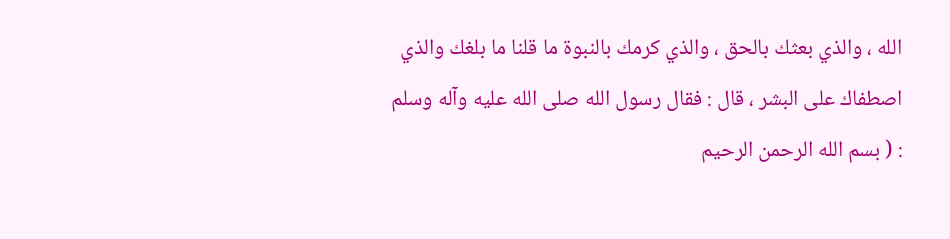الله ، والذي بعثك بالحق ، والذي كرمك بالنبوة ما قلنا ما بلغك والذي اصطفاك على البشر ، قال : فقال رسول الله صلى الله عليه وآله وسلم : ( بسم الله الرحمن الرحيم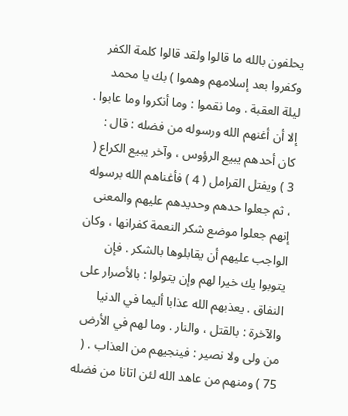يحلفون بالله ما قالوا ولقد قالوا كلمة الكفر وكفروا بعد إسلامهم وهموا ) بك يا محمد ليلة العقبة . وما نقموا : وما أنكروا وما عابوا . إلا أن أغنهم الله ورسوله من فضله : قال : كان أحدهم يبيع الرؤوس ، وآخر يبيع الكراع ( 3 ) ويفتل القرامل ( 4 ) فأغناهم الله برسوله ، ثم جعلوا حدهم وحديدهم عليهم والمعنى إنهم جعلوا موضع شكر النعمة كفرانها ، وكان الواجب عليهم أن يقابلوها بالشكر . فإن يتوبوا يك خيرا لهم وإن يتولوا : بالأصرار على النفاق . يعذبهم الله عذابا أليما في الدنيا والآخرة : بالقتل ، والنار . وما لهم في الأرض من ولى ولا نصير : فينجيهم من العذاب . ( 75 ) ومنهم من عاهد الله لئن اتانا من فضله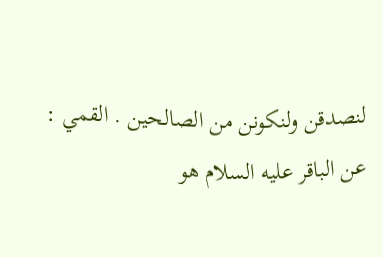لنصدقن ولنكونن من الصالحين . القمي : عن الباقر عليه السلام هو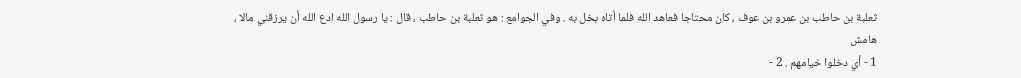ثعلبة بن حاطب بن عمرو بن عوف ، كان محتاجا فعاهد الله فلما أتاه بخل به . وفي الجوامع : هو ثعلبة بن حاطب ، قال : يا رسول الله ادع الله أن يرزقني مالا ،
هامش
1 - أي دخلوا خيامهم . 2 -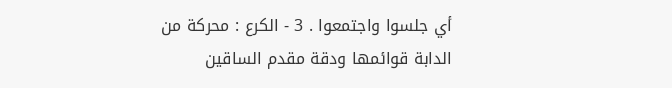أي جلسوا واجتمعوا . 3 - الكرع : محركة من الدابة قوائمها ودقة مقدم الساقين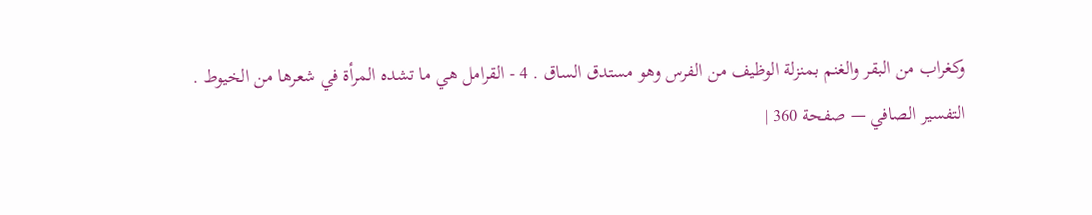وكغراب من البقر والغنم بمنزلة الوظيف من الفرس وهو مستدق الساق . 4 - القرامل هي ما تشده المرأة في شعرها من الخيوط .
التفسير الصافي — صفحة 360 |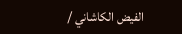الفيض الكاشاني /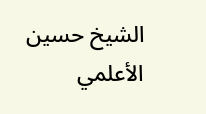الشيخ حسين الأعلمي